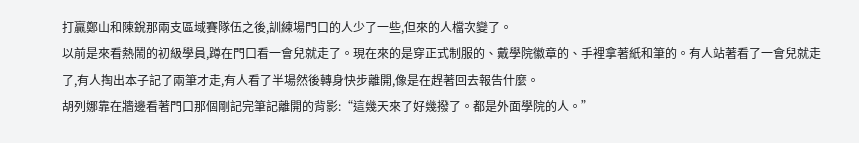打贏鄭山和陳銳那兩支區域賽隊伍之後,訓練場門口的人少了一些,但來的人檔次變了。
以前是來看熱鬧的初級學員,蹲在門口看一會兒就走了。現在來的是穿正式制服的、戴學院徽章的、手裡拿著紙和筆的。有人站著看了一會兒就走了,有人掏出本子記了兩筆才走,有人看了半場然後轉身快步離開,像是在趕著回去報告什麼。
胡列娜靠在牆邊看著門口那個剛記完筆記離開的背影:“這幾天來了好幾撥了。都是外面學院的人。”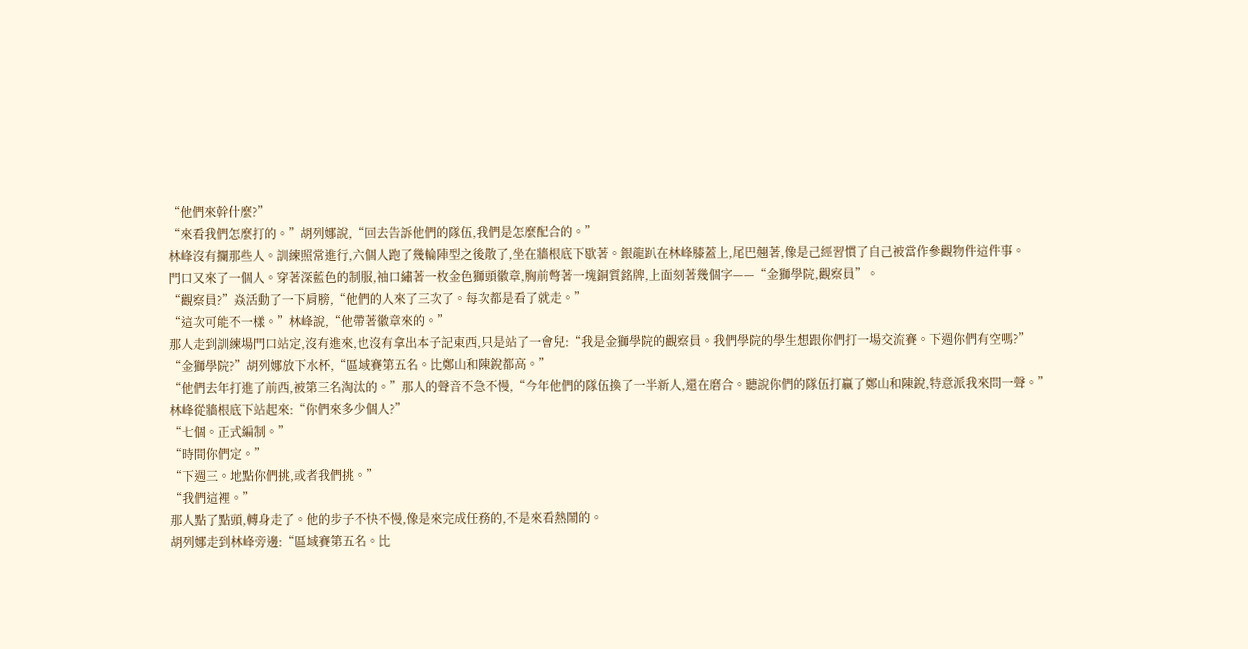“他們來幹什麼?”
“來看我們怎麼打的。”胡列娜說,“回去告訴他們的隊伍,我們是怎麼配合的。”
林峰沒有攔那些人。訓練照常進行,六個人跑了幾輪陣型之後散了,坐在牆根底下歇著。銀龍趴在林峰膝蓋上,尾巴翹著,像是己經習慣了自己被當作參觀物件這件事。
門口又來了一個人。穿著深藍色的制服,袖口繡著一枚金色獅頭徽章,胸前彆著一塊銅質銘牌,上面刻著幾個字——“金獅學院,觀察員”。
“觀察員?”焱活動了一下肩膀,“他們的人來了三次了。每次都是看了就走。”
“這次可能不一樣。”林峰說,“他帶著徽章來的。”
那人走到訓練場門口站定,沒有進來,也沒有拿出本子記東西,只是站了一會兒:“我是金獅學院的觀察員。我們學院的學生想跟你們打一場交流賽。下週你們有空嗎?”
“金獅學院?”胡列娜放下水杯,“區域賽第五名。比鄭山和陳銳都高。”
“他們去年打進了前西,被第三名淘汰的。”那人的聲音不急不慢,“今年他們的隊伍換了一半新人,還在磨合。聽說你們的隊伍打贏了鄭山和陳銳,特意派我來問一聲。”
林峰從牆根底下站起來:“你們來多少個人?”
“七個。正式編制。”
“時間你們定。”
“下週三。地點你們挑,或者我們挑。”
“我們這裡。”
那人點了點頭,轉身走了。他的步子不快不慢,像是來完成任務的,不是來看熱鬧的。
胡列娜走到林峰旁邊:“區域賽第五名。比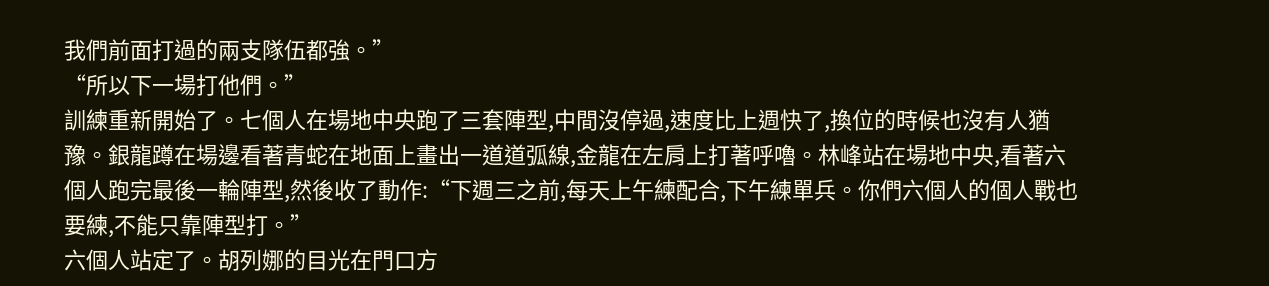我們前面打過的兩支隊伍都強。”
“所以下一場打他們。”
訓練重新開始了。七個人在場地中央跑了三套陣型,中間沒停過,速度比上週快了,換位的時候也沒有人猶豫。銀龍蹲在場邊看著青蛇在地面上畫出一道道弧線,金龍在左肩上打著呼嚕。林峰站在場地中央,看著六個人跑完最後一輪陣型,然後收了動作:“下週三之前,每天上午練配合,下午練單兵。你們六個人的個人戰也要練,不能只靠陣型打。”
六個人站定了。胡列娜的目光在門口方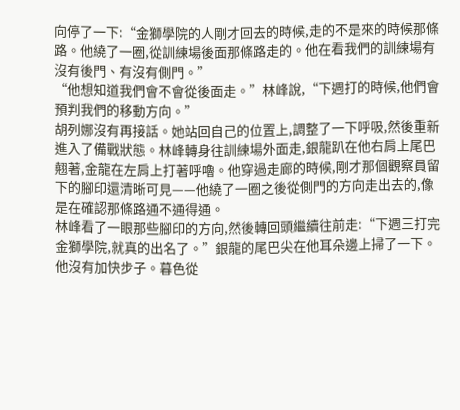向停了一下:“金獅學院的人剛才回去的時候,走的不是來的時候那條路。他繞了一圈,從訓練場後面那條路走的。他在看我們的訓練場有沒有後門、有沒有側門。”
“他想知道我們會不會從後面走。”林峰說,“下週打的時候,他們會預判我們的移動方向。”
胡列娜沒有再接話。她站回自己的位置上,調整了一下呼吸,然後重新進入了備戰狀態。林峰轉身往訓練場外面走,銀龍趴在他右肩上尾巴翹著,金龍在左肩上打著呼嚕。他穿過走廊的時候,剛才那個觀察員留下的腳印還清晰可見——他繞了一圈之後從側門的方向走出去的,像是在確認那條路通不通得通。
林峰看了一眼那些腳印的方向,然後轉回頭繼續往前走:“下週三打完金獅學院,就真的出名了。”銀龍的尾巴尖在他耳朵邊上掃了一下。他沒有加快步子。暮色從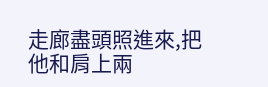走廊盡頭照進來,把他和肩上兩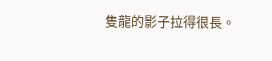隻龍的影子拉得很長。